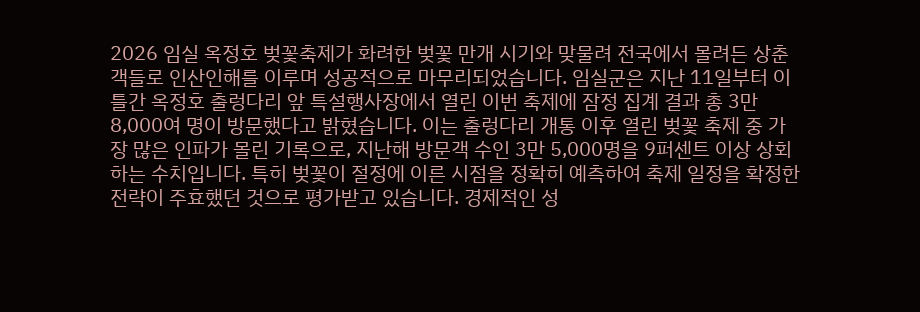2026 임실 옥정호 벚꽃축제가 화려한 벚꽃 만개 시기와 맞물려 전국에서 몰려든 상춘객들로 인산인해를 이루며 성공적으로 마무리되었습니다. 임실군은 지난 11일부터 이틀간 옥정호 출렁다리 앞 특설행사장에서 열린 이번 축제에 잠정 집계 결과 총 3만 8,000여 명이 방문했다고 밝혔습니다. 이는 출렁다리 개통 이후 열린 벚꽃 축제 중 가장 많은 인파가 몰린 기록으로, 지난해 방문객 수인 3만 5,000명을 9퍼센트 이상 상회하는 수치입니다. 특히 벚꽃이 절정에 이른 시점을 정확히 예측하여 축제 일정을 확정한 전략이 주효했던 것으로 평가받고 있습니다. 경제적인 성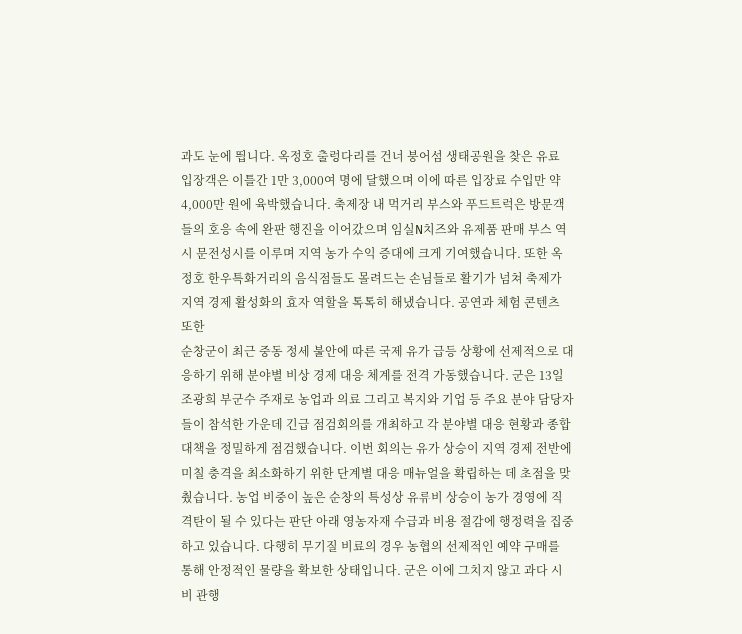과도 눈에 띕니다. 옥정호 출렁다리를 건너 붕어섬 생태공원을 찾은 유료 입장객은 이틀간 1만 3,000여 명에 달했으며 이에 따른 입장료 수입만 약 4,000만 원에 육박했습니다. 축제장 내 먹거리 부스와 푸드트럭은 방문객들의 호응 속에 완판 행진을 이어갔으며 임실N치즈와 유제품 판매 부스 역시 문전성시를 이루며 지역 농가 수익 증대에 크게 기여했습니다. 또한 옥정호 한우특화거리의 음식점들도 몰려드는 손님들로 활기가 넘쳐 축제가 지역 경제 활성화의 효자 역할을 톡톡히 해냈습니다. 공연과 체험 콘텐츠 또한
순창군이 최근 중동 정세 불안에 따른 국제 유가 급등 상황에 선제적으로 대응하기 위해 분야별 비상 경제 대응 체계를 전격 가동했습니다. 군은 13일 조광희 부군수 주재로 농업과 의료 그리고 복지와 기업 등 주요 분야 담당자들이 참석한 가운데 긴급 점검회의를 개최하고 각 분야별 대응 현황과 종합 대책을 정밀하게 점검했습니다. 이번 회의는 유가 상승이 지역 경제 전반에 미칠 충격을 최소화하기 위한 단계별 대응 매뉴얼을 확립하는 데 초점을 맞췄습니다. 농업 비중이 높은 순창의 특성상 유류비 상승이 농가 경영에 직격탄이 될 수 있다는 판단 아래 영농자재 수급과 비용 절감에 행정력을 집중하고 있습니다. 다행히 무기질 비료의 경우 농협의 선제적인 예약 구매를 통해 안정적인 물량을 확보한 상태입니다. 군은 이에 그치지 않고 과다 시비 관행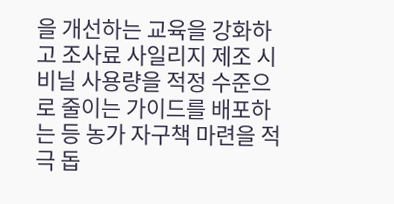을 개선하는 교육을 강화하고 조사료 사일리지 제조 시 비닐 사용량을 적정 수준으로 줄이는 가이드를 배포하는 등 농가 자구책 마련을 적극 돕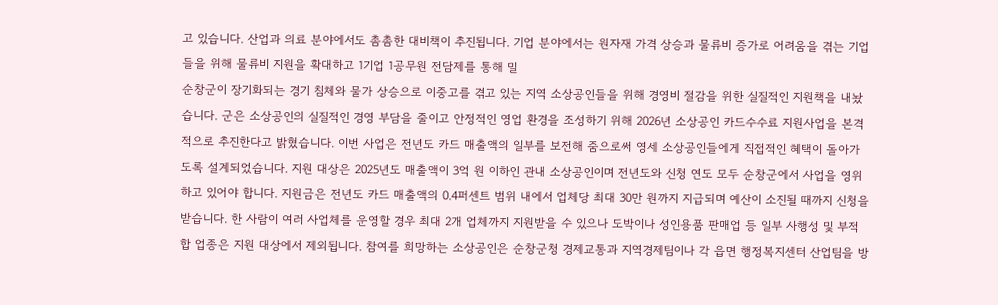고 있습니다. 산업과 의료 분야에서도 촘촘한 대비책이 추진됩니다. 기업 분야에서는 원자재 가격 상승과 물류비 증가로 어려움을 겪는 기업들을 위해 물류비 지원을 확대하고 1기업 1공무원 전담제를 통해 밀
순창군이 장기화되는 경기 침체와 물가 상승으로 이중고를 겪고 있는 지역 소상공인들을 위해 경영비 절감을 위한 실질적인 지원책을 내놨습니다. 군은 소상공인의 실질적인 경영 부담을 줄이고 안정적인 영업 환경을 조성하기 위해 2026년 소상공인 카드수수료 지원사업을 본격적으로 추진한다고 밝혔습니다. 이번 사업은 전년도 카드 매출액의 일부를 보전해 줌으로써 영세 소상공인들에게 직접적인 혜택이 돌아가도록 설계되었습니다. 지원 대상은 2025년도 매출액이 3억 원 이하인 관내 소상공인이며 전년도와 신청 연도 모두 순창군에서 사업을 영위하고 있어야 합니다. 지원금은 전년도 카드 매출액의 0.4퍼센트 범위 내에서 업체당 최대 30만 원까지 지급되며 예산이 소진될 때까지 신청을 받습니다. 한 사람이 여러 사업체를 운영할 경우 최대 2개 업체까지 지원받을 수 있으나 도박이나 성인용품 판매업 등 일부 사행성 및 부적합 업종은 지원 대상에서 제외됩니다. 참여를 희망하는 소상공인은 순창군청 경제교통과 지역경제팀이나 각 읍면 행정복지센터 산업팀을 방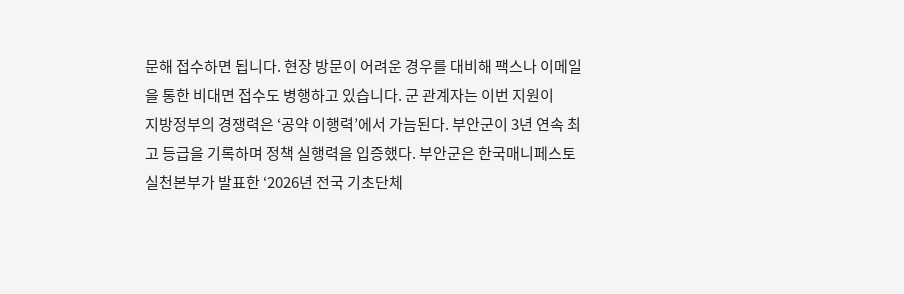문해 접수하면 됩니다. 현장 방문이 어려운 경우를 대비해 팩스나 이메일을 통한 비대면 접수도 병행하고 있습니다. 군 관계자는 이번 지원이
지방정부의 경쟁력은 ‘공약 이행력’에서 가늠된다. 부안군이 3년 연속 최고 등급을 기록하며 정책 실행력을 입증했다. 부안군은 한국매니페스토실천본부가 발표한 ‘2026년 전국 기초단체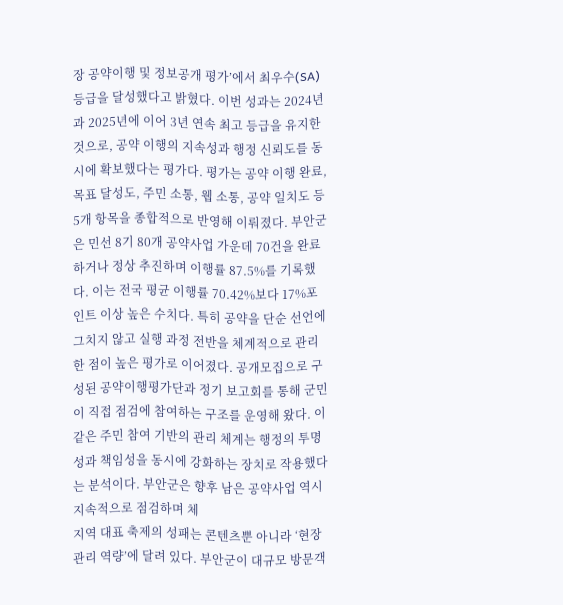장 공약이행 및 정보공개 평가’에서 최우수(SA) 등급을 달성했다고 밝혔다. 이번 성과는 2024년과 2025년에 이어 3년 연속 최고 등급을 유지한 것으로, 공약 이행의 지속성과 행정 신뢰도를 동시에 확보했다는 평가다. 평가는 공약 이행 완료, 목표 달성도, 주민 소통, 웹 소통, 공약 일치도 등 5개 항목을 종합적으로 반영해 이뤄졌다. 부안군은 민선 8기 80개 공약사업 가운데 70건을 완료하거나 정상 추진하며 이행률 87.5%를 기록했다. 이는 전국 평균 이행률 70.42%보다 17%포인트 이상 높은 수치다. 특히 공약을 단순 선언에 그치지 않고 실행 과정 전반을 체계적으로 관리한 점이 높은 평가로 이어졌다. 공개모집으로 구성된 공약이행평가단과 정기 보고회를 통해 군민이 직접 점검에 참여하는 구조를 운영해 왔다. 이 같은 주민 참여 기반의 관리 체계는 행정의 투명성과 책임성을 동시에 강화하는 장치로 작용했다는 분석이다. 부안군은 향후 남은 공약사업 역시 지속적으로 점검하며 체
지역 대표 축제의 성패는 콘텐츠뿐 아니라 ‘현장 관리 역량’에 달려 있다. 부안군이 대규모 방문객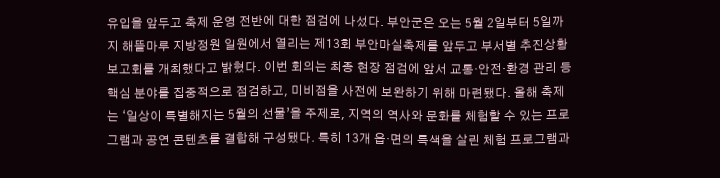유입을 앞두고 축제 운영 전반에 대한 점검에 나섰다. 부안군은 오는 5월 2일부터 5일까지 해뜰마루 지방정원 일원에서 열리는 제13회 부안마실축제를 앞두고 부서별 추진상황 보고회를 개최했다고 밝혔다. 이번 회의는 최종 현장 점검에 앞서 교통·안전·환경 관리 등 핵심 분야를 집중적으로 점검하고, 미비점을 사전에 보완하기 위해 마련됐다. 올해 축제는 ‘일상이 특별해지는 5월의 선물’을 주제로, 지역의 역사와 문화를 체험할 수 있는 프로그램과 공연 콘텐츠를 결합해 구성됐다. 특히 13개 읍·면의 특색을 살린 체험 프로그램과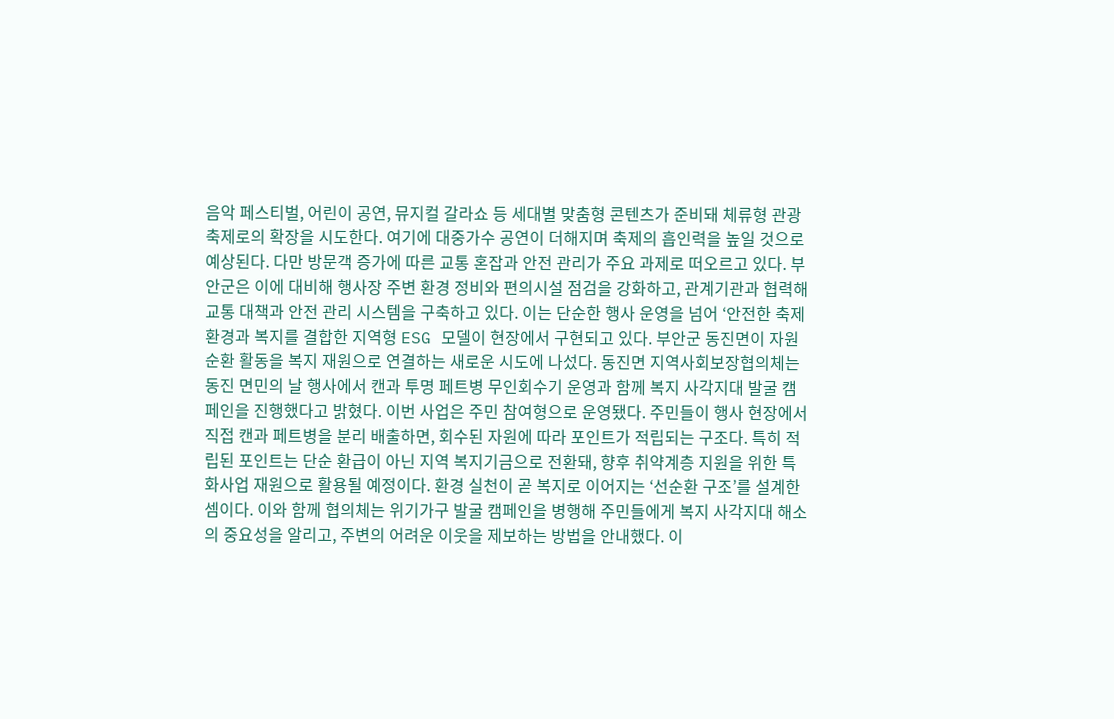음악 페스티벌, 어린이 공연, 뮤지컬 갈라쇼 등 세대별 맞춤형 콘텐츠가 준비돼 체류형 관광 축제로의 확장을 시도한다. 여기에 대중가수 공연이 더해지며 축제의 흡인력을 높일 것으로 예상된다. 다만 방문객 증가에 따른 교통 혼잡과 안전 관리가 주요 과제로 떠오르고 있다. 부안군은 이에 대비해 행사장 주변 환경 정비와 편의시설 점검을 강화하고, 관계기관과 협력해 교통 대책과 안전 관리 시스템을 구축하고 있다. 이는 단순한 행사 운영을 넘어 ‘안전한 축제
환경과 복지를 결합한 지역형 ESG 모델이 현장에서 구현되고 있다. 부안군 동진면이 자원순환 활동을 복지 재원으로 연결하는 새로운 시도에 나섰다. 동진면 지역사회보장협의체는 동진 면민의 날 행사에서 캔과 투명 페트병 무인회수기 운영과 함께 복지 사각지대 발굴 캠페인을 진행했다고 밝혔다. 이번 사업은 주민 참여형으로 운영됐다. 주민들이 행사 현장에서 직접 캔과 페트병을 분리 배출하면, 회수된 자원에 따라 포인트가 적립되는 구조다. 특히 적립된 포인트는 단순 환급이 아닌 지역 복지기금으로 전환돼, 향후 취약계층 지원을 위한 특화사업 재원으로 활용될 예정이다. 환경 실천이 곧 복지로 이어지는 ‘선순환 구조’를 설계한 셈이다. 이와 함께 협의체는 위기가구 발굴 캠페인을 병행해 주민들에게 복지 사각지대 해소의 중요성을 알리고, 주변의 어려운 이웃을 제보하는 방법을 안내했다. 이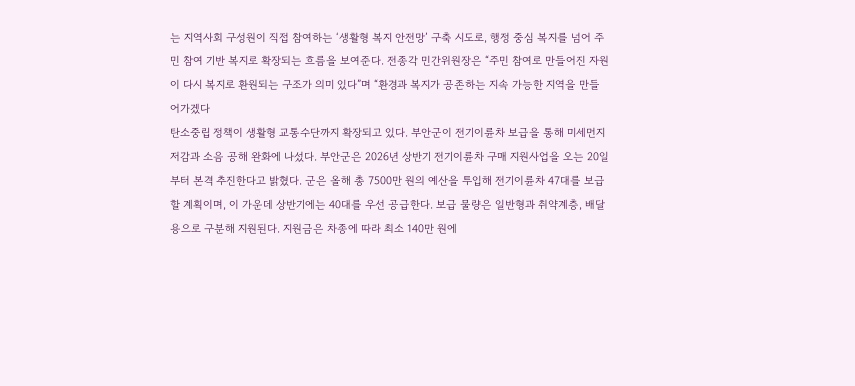는 지역사회 구성원이 직접 참여하는 ‘생활형 복지 안전망’ 구축 시도로, 행정 중심 복지를 넘어 주민 참여 기반 복지로 확장되는 흐름을 보여준다. 전종각 민간위원장은 “주민 참여로 만들어진 자원이 다시 복지로 환원되는 구조가 의미 있다”며 “환경과 복지가 공존하는 지속 가능한 지역을 만들어가겠다
탄소중립 정책이 생활형 교통수단까지 확장되고 있다. 부안군이 전기이륜차 보급을 통해 미세먼지 저감과 소음 공해 완화에 나섰다. 부안군은 2026년 상반기 전기이륜차 구매 지원사업을 오는 20일부터 본격 추진한다고 밝혔다. 군은 올해 총 7500만 원의 예산을 투입해 전기이륜차 47대를 보급할 계획이며, 이 가운데 상반기에는 40대를 우선 공급한다. 보급 물량은 일반형과 취약계층, 배달용으로 구분해 지원된다. 지원금은 차종에 따라 최소 140만 원에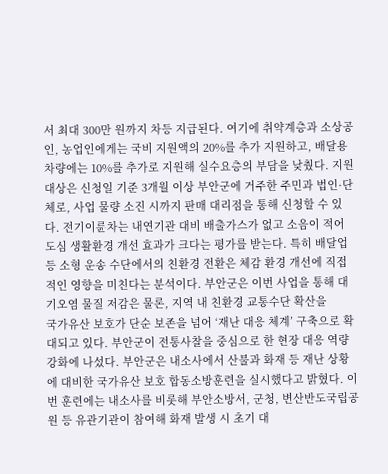서 최대 300만 원까지 차등 지급된다. 여기에 취약계층과 소상공인, 농업인에게는 국비 지원액의 20%를 추가 지원하고, 배달용 차량에는 10%를 추가로 지원해 실수요층의 부담을 낮췄다. 지원 대상은 신청일 기준 3개월 이상 부안군에 거주한 주민과 법인·단체로, 사업 물량 소진 시까지 판매 대리점을 통해 신청할 수 있다. 전기이륜차는 내연기관 대비 배출가스가 없고 소음이 적어 도심 생활환경 개선 효과가 크다는 평가를 받는다. 특히 배달업 등 소형 운송 수단에서의 친환경 전환은 체감 환경 개선에 직접적인 영향을 미친다는 분석이다. 부안군은 이번 사업을 통해 대기오염 물질 저감은 물론, 지역 내 친환경 교통수단 확산을
국가유산 보호가 단순 보존을 넘어 ‘재난 대응 체계’ 구축으로 확대되고 있다. 부안군이 전통사찰을 중심으로 한 현장 대응 역량 강화에 나섰다. 부안군은 내소사에서 산불과 화재 등 재난 상황에 대비한 국가유산 보호 합동소방훈련을 실시했다고 밝혔다. 이번 훈련에는 내소사를 비롯해 부안소방서, 군청, 변산반도국립공원 등 유관기관이 참여해 화재 발생 시 초기 대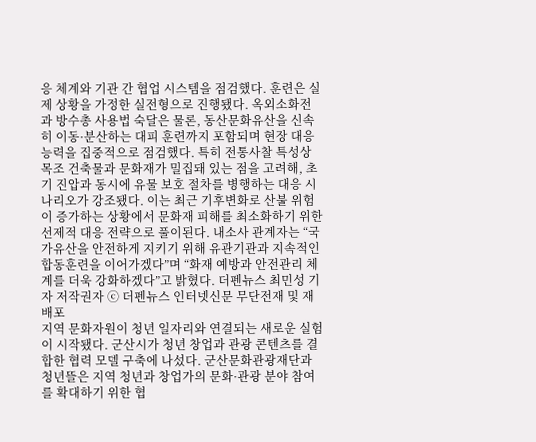응 체계와 기관 간 협업 시스템을 점검했다. 훈련은 실제 상황을 가정한 실전형으로 진행됐다. 옥외소화전과 방수총 사용법 숙달은 물론, 동산문화유산을 신속히 이동·분산하는 대피 훈련까지 포함되며 현장 대응 능력을 집중적으로 점검했다. 특히 전통사찰 특성상 목조 건축물과 문화재가 밀집돼 있는 점을 고려해, 초기 진압과 동시에 유물 보호 절차를 병행하는 대응 시나리오가 강조됐다. 이는 최근 기후변화로 산불 위험이 증가하는 상황에서 문화재 피해를 최소화하기 위한 선제적 대응 전략으로 풀이된다. 내소사 관계자는 “국가유산을 안전하게 지키기 위해 유관기관과 지속적인 합동훈련을 이어가겠다”며 “화재 예방과 안전관리 체계를 더욱 강화하겠다”고 밝혔다. 더펜뉴스 최민성 기자 저작권자 ⓒ 더펜뉴스 인터넷신문 무단전재 및 재배포
지역 문화자원이 청년 일자리와 연결되는 새로운 실험이 시작됐다. 군산시가 청년 창업과 관광 콘텐츠를 결합한 협력 모델 구축에 나섰다. 군산문화관광재단과 청년뜰은 지역 청년과 창업가의 문화·관광 분야 참여를 확대하기 위한 협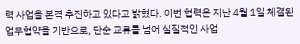력 사업을 본격 추진하고 있다고 밝혔다. 이번 협력은 지난 4월 1일 체결된 업무협약을 기반으로, 단순 교류를 넘어 실질적인 사업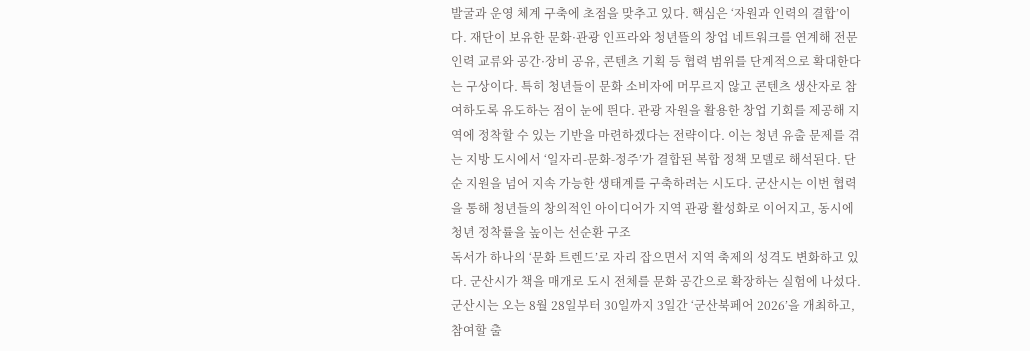발굴과 운영 체계 구축에 초점을 맞추고 있다. 핵심은 ‘자원과 인력의 결합’이다. 재단이 보유한 문화·관광 인프라와 청년뜰의 창업 네트워크를 연계해 전문 인력 교류와 공간·장비 공유, 콘텐츠 기획 등 협력 범위를 단계적으로 확대한다는 구상이다. 특히 청년들이 문화 소비자에 머무르지 않고 콘텐츠 생산자로 참여하도록 유도하는 점이 눈에 띈다. 관광 자원을 활용한 창업 기회를 제공해 지역에 정착할 수 있는 기반을 마련하겠다는 전략이다. 이는 청년 유출 문제를 겪는 지방 도시에서 ‘일자리-문화-정주’가 결합된 복합 정책 모델로 해석된다. 단순 지원을 넘어 지속 가능한 생태계를 구축하려는 시도다. 군산시는 이번 협력을 통해 청년들의 창의적인 아이디어가 지역 관광 활성화로 이어지고, 동시에 청년 정착률을 높이는 선순환 구조
독서가 하나의 ‘문화 트렌드’로 자리 잡으면서 지역 축제의 성격도 변화하고 있다. 군산시가 책을 매개로 도시 전체를 문화 공간으로 확장하는 실험에 나섰다. 군산시는 오는 8월 28일부터 30일까지 3일간 ‘군산북페어 2026’을 개최하고, 참여할 출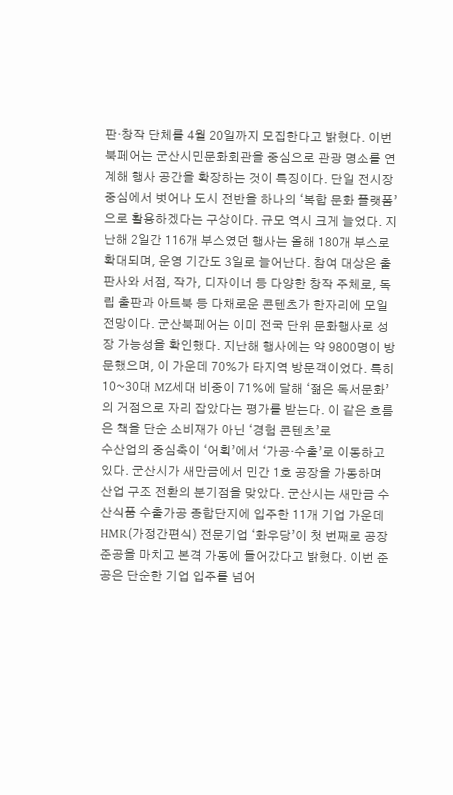판·창작 단체를 4월 20일까지 모집한다고 밝혔다. 이번 북페어는 군산시민문화회관을 중심으로 관광 명소를 연계해 행사 공간을 확장하는 것이 특징이다. 단일 전시장 중심에서 벗어나 도시 전반을 하나의 ‘복합 문화 플랫폼’으로 활용하겠다는 구상이다. 규모 역시 크게 늘었다. 지난해 2일간 116개 부스였던 행사는 올해 180개 부스로 확대되며, 운영 기간도 3일로 늘어난다. 참여 대상은 출판사와 서점, 작가, 디자이너 등 다양한 창작 주체로, 독립 출판과 아트북 등 다채로운 콘텐츠가 한자리에 모일 전망이다. 군산북페어는 이미 전국 단위 문화행사로 성장 가능성을 확인했다. 지난해 행사에는 약 9800명이 방문했으며, 이 가운데 70%가 타지역 방문객이었다. 특히 10~30대 MZ세대 비중이 71%에 달해 ‘젊은 독서문화’의 거점으로 자리 잡았다는 평가를 받는다. 이 같은 흐름은 책을 단순 소비재가 아닌 ‘경험 콘텐츠’로
수산업의 중심축이 ‘어획’에서 ‘가공·수출’로 이동하고 있다. 군산시가 새만금에서 민간 1호 공장을 가동하며 산업 구조 전환의 분기점을 맞았다. 군산시는 새만금 수산식품 수출가공 종합단지에 입주한 11개 기업 가운데 HMR(가정간편식) 전문기업 ‘화우당’이 첫 번째로 공장 준공을 마치고 본격 가동에 들어갔다고 밝혔다. 이번 준공은 단순한 기업 입주를 넘어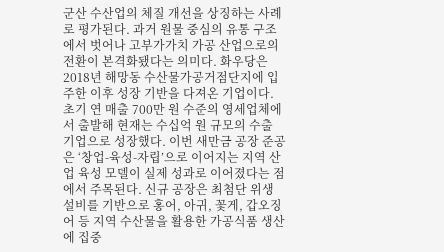군산 수산업의 체질 개선을 상징하는 사례로 평가된다. 과거 원물 중심의 유통 구조에서 벗어나 고부가가치 가공 산업으로의 전환이 본격화됐다는 의미다. 화우당은 2018년 해망동 수산물가공거점단지에 입주한 이후 성장 기반을 다져온 기업이다. 초기 연 매출 700만 원 수준의 영세업체에서 출발해 현재는 수십억 원 규모의 수출 기업으로 성장했다. 이번 새만금 공장 준공은 ‘창업-육성-자립’으로 이어지는 지역 산업 육성 모델이 실제 성과로 이어졌다는 점에서 주목된다. 신규 공장은 최첨단 위생 설비를 기반으로 홍어, 아귀, 꽃게, 갑오징어 등 지역 수산물을 활용한 가공식품 생산에 집중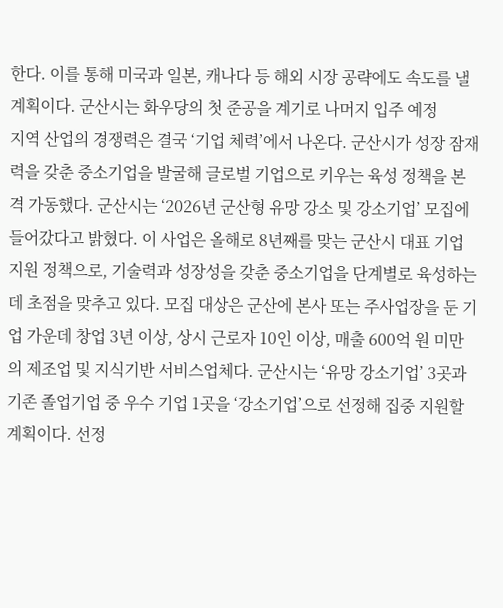한다. 이를 통해 미국과 일본, 캐나다 등 해외 시장 공략에도 속도를 낼 계획이다. 군산시는 화우당의 첫 준공을 계기로 나머지 입주 예정
지역 산업의 경쟁력은 결국 ‘기업 체력’에서 나온다. 군산시가 성장 잠재력을 갖춘 중소기업을 발굴해 글로벌 기업으로 키우는 육성 정책을 본격 가동했다. 군산시는 ‘2026년 군산형 유망 강소 및 강소기업’ 모집에 들어갔다고 밝혔다. 이 사업은 올해로 8년째를 맞는 군산시 대표 기업 지원 정책으로, 기술력과 성장성을 갖춘 중소기업을 단계별로 육성하는 데 초점을 맞추고 있다. 모집 대상은 군산에 본사 또는 주사업장을 둔 기업 가운데 창업 3년 이상, 상시 근로자 10인 이상, 매출 600억 원 미만의 제조업 및 지식기반 서비스업체다. 군산시는 ‘유망 강소기업’ 3곳과 기존 졸업기업 중 우수 기업 1곳을 ‘강소기업’으로 선정해 집중 지원할 계획이다. 선정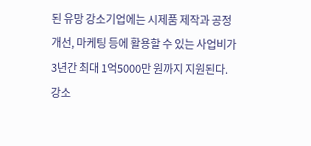된 유망 강소기업에는 시제품 제작과 공정 개선, 마케팅 등에 활용할 수 있는 사업비가 3년간 최대 1억5000만 원까지 지원된다. 강소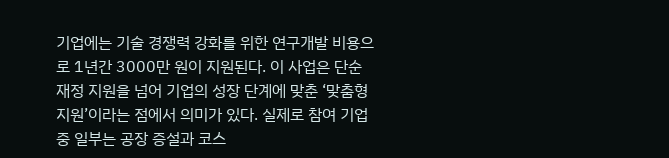기업에는 기술 경쟁력 강화를 위한 연구개발 비용으로 1년간 3000만 원이 지원된다. 이 사업은 단순 재정 지원을 넘어 기업의 성장 단계에 맞춘 ‘맞춤형 지원’이라는 점에서 의미가 있다. 실제로 참여 기업 중 일부는 공장 증설과 코스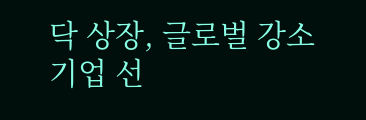닥 상장, 글로벌 강소기업 선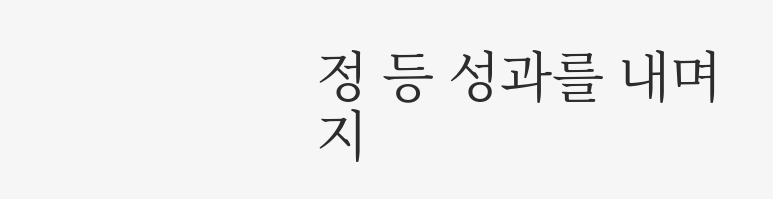정 등 성과를 내며 지